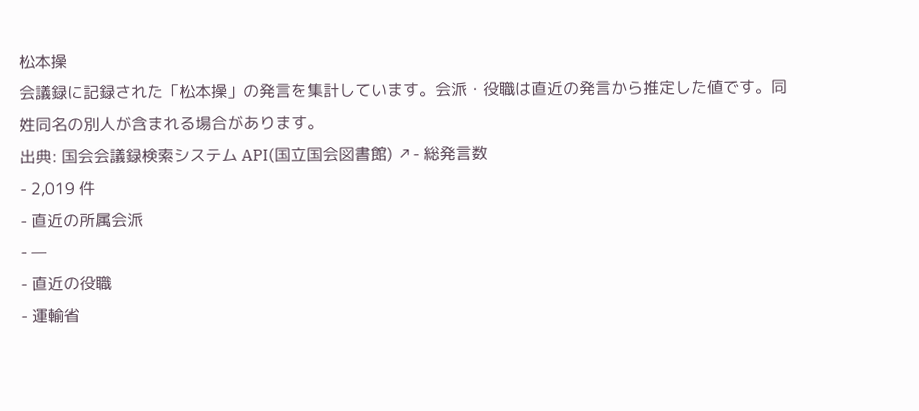松本操
会議録に記録された「松本操」の発言を集計しています。会派・役職は直近の発言から推定した値です。同姓同名の別人が含まれる場合があります。
出典: 国会会議録検索システム API(国立国会図書館) ↗- 総発言数
- 2,019 件
- 直近の所属会派
- —
- 直近の役職
- 運輸省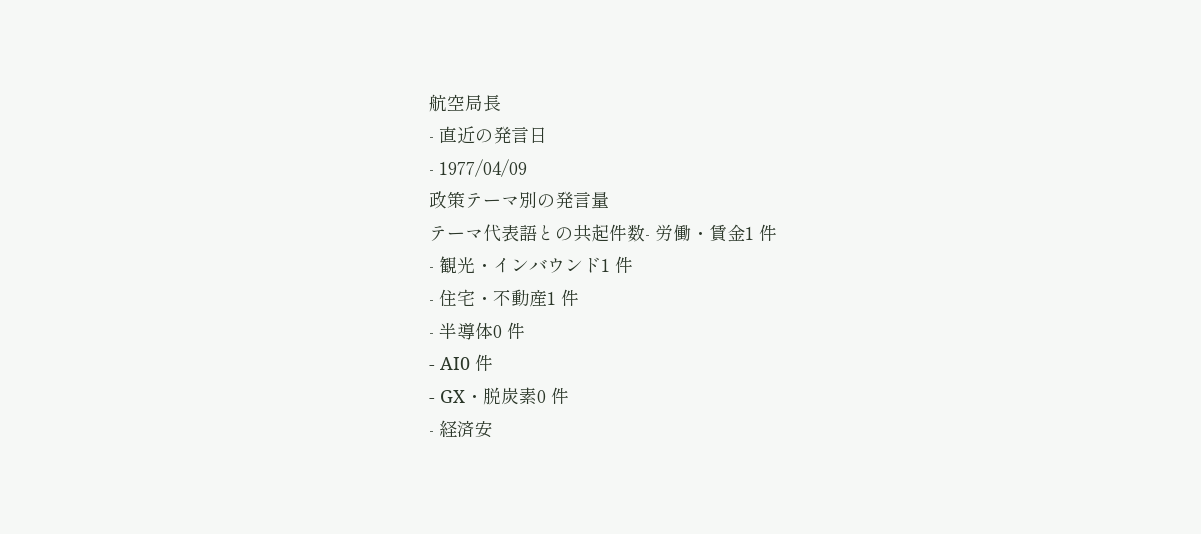航空局長
- 直近の発言日
- 1977/04/09
政策テーマ別の発言量
テーマ代表語との共起件数- 労働・賃金1 件
- 観光・インバウンド1 件
- 住宅・不動産1 件
- 半導体0 件
- AI0 件
- GX・脱炭素0 件
- 経済安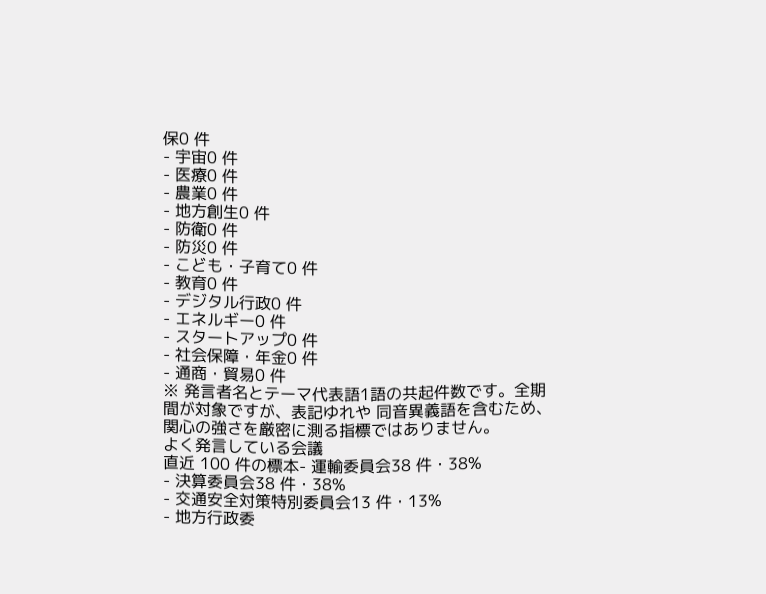保0 件
- 宇宙0 件
- 医療0 件
- 農業0 件
- 地方創生0 件
- 防衛0 件
- 防災0 件
- こども・子育て0 件
- 教育0 件
- デジタル行政0 件
- エネルギー0 件
- スタートアップ0 件
- 社会保障・年金0 件
- 通商・貿易0 件
※ 発言者名とテーマ代表語1語の共起件数です。全期間が対象ですが、表記ゆれや 同音異義語を含むため、関心の強さを厳密に測る指標ではありません。
よく発言している会議
直近 100 件の標本- 運輸委員会38 件・38%
- 決算委員会38 件・38%
- 交通安全対策特別委員会13 件・13%
- 地方行政委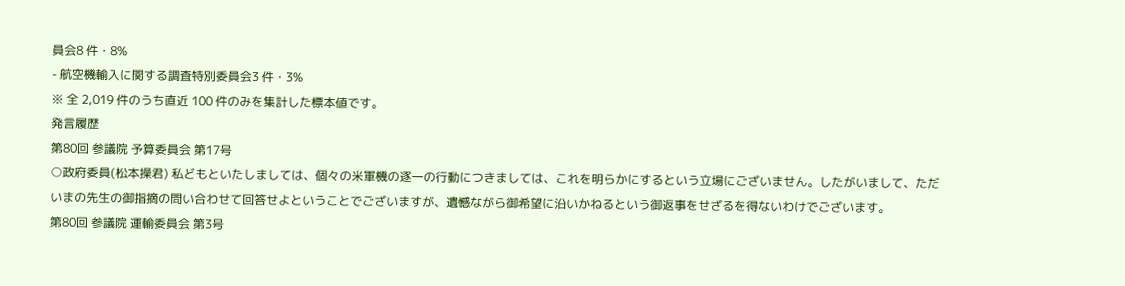員会8 件・8%
- 航空機輸入に関する調査特別委員会3 件・3%
※ 全 2,019 件のうち直近 100 件のみを集計した標本値です。
発言履歴
第80回 参議院 予算委員会 第17号
○政府委員(松本操君) 私どもといたしましては、個々の米軍機の逐一の行動につきましては、これを明らかにするという立場にございません。したがいまして、ただいまの先生の御指摘の問い合わせて回答せよということでございますが、遺憾ながら御希望に沿いかねるという御返事をせざるを得ないわけでございます。
第80回 参議院 運輸委員会 第3号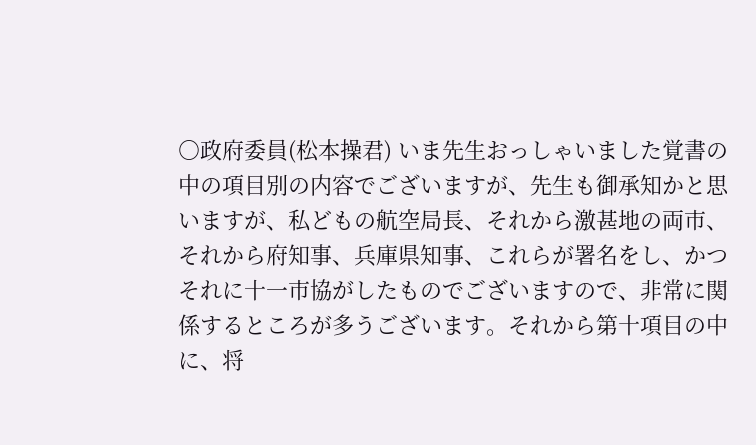○政府委員(松本操君) いま先生おっしゃいました覚書の中の項目別の内容でございますが、先生も御承知かと思いますが、私どもの航空局長、それから激甚地の両市、それから府知事、兵庫県知事、これらが署名をし、かつそれに十一市協がしたものでございますので、非常に関係するところが多うございます。それから第十項目の中に、将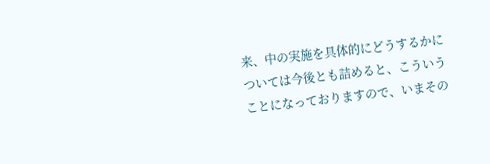来、中の実施を具体的にどうするかについては今後とも詰めると、こういうことになっておりますので、いまその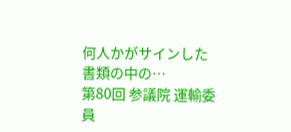何人かがサインした書類の中の…
第80回 参議院 運輸委員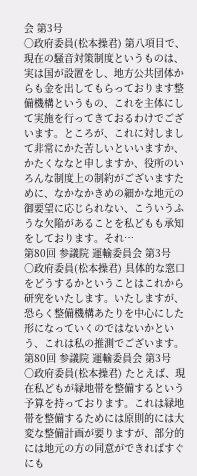会 第3号
○政府委員(松本操君) 第八項目で、現在の騒音対策制度というものは、実は国が設置をし、地方公共団体からも金を出してもらっております整備機構というもの、これを主体にして実施を行ってきておるわけでございます。ところが、これに対しまして非常にかた苦しいといいますか、かたくななと申しますか、役所のいろんな制度上の制約がございますために、なかなかきめの細かな地元の御要望に応じられない、こういうふうな欠陥があることを私どもも承知をしております。それ…
第80回 参議院 運輸委員会 第3号
○政府委員(松本操君) 具体的な窓口をどうするかということはこれから研究をいたします。いたしますが、恐らく整備機構あたりを中心にした形になっていくのではないかという、これは私の推測でございます。
第80回 参議院 運輸委員会 第3号
○政府委員(松本操君) たとえば、現在私どもが緑地帯を整備するという予算を持っております。これは緑地帯を整備するためには原則的には大変な整備計画が要りますが、部分的には地元の方の同意ができればすぐにも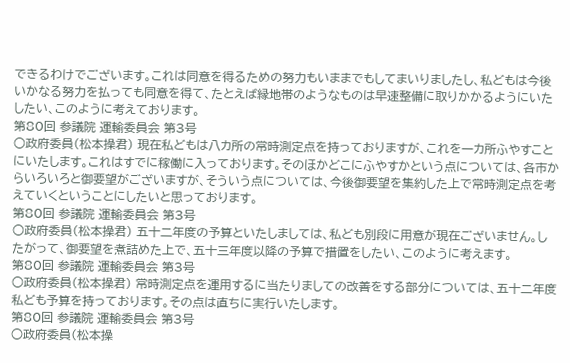できるわけでございます。これは同意を得るための努力もいままでもしてまいりましたし、私どもは今後いかなる努力を払っても同意を得て、たとえば縁地帯のようなものは早速整備に取りかかるようにいたしたい、このように考えております。
第80回 参議院 運輸委員会 第3号
○政府委員(松本操君) 現在私どもは八カ所の常時測定点を持っておりますが、これを一カ所ふやすことにいたします。これはすでに稼働に入っております。そのほかどこにふやすかという点については、各市からいろいろと御要望がございますが、そういう点については、今後御要望を集約した上で常時測定点を考えていくということにしたいと思っております。
第80回 参議院 運輸委員会 第3号
○政府委員(松本操君) 五十二年度の予算といたしましては、私ども別段に用意が現在ございません。したがって、御要望を煮詰めた上で、五十三年度以降の予算で措置をしたい、このように考えます。
第80回 参議院 運輸委員会 第3号
○政府委員(松本操君) 常時測定点を運用するに当たりましての改善をする部分については、五十二年度私ども予算を持っております。その点は直ちに実行いたします。
第80回 参議院 運輸委員会 第3号
○政府委員(松本操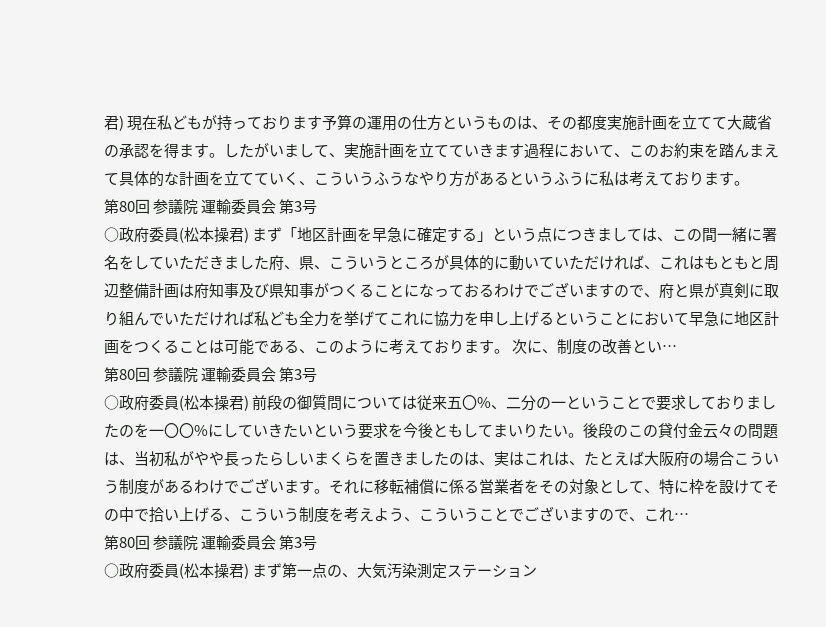君) 現在私どもが持っております予算の運用の仕方というものは、その都度実施計画を立てて大蔵省の承認を得ます。したがいまして、実施計画を立てていきます過程において、このお約束を踏んまえて具体的な計画を立てていく、こういうふうなやり方があるというふうに私は考えております。
第80回 参議院 運輸委員会 第3号
○政府委員(松本操君) まず「地区計画を早急に確定する」という点につきましては、この間一緒に署名をしていただきました府、県、こういうところが具体的に動いていただければ、これはもともと周辺整備計画は府知事及び県知事がつくることになっておるわけでございますので、府と県が真剣に取り組んでいただければ私ども全力を挙げてこれに協力を申し上げるということにおいて早急に地区計画をつくることは可能である、このように考えております。 次に、制度の改善とい…
第80回 参議院 運輸委員会 第3号
○政府委員(松本操君) 前段の御質問については従来五〇%、二分の一ということで要求しておりましたのを一〇〇%にしていきたいという要求を今後ともしてまいりたい。後段のこの貸付金云々の問題は、当初私がやや長ったらしいまくらを置きましたのは、実はこれは、たとえば大阪府の場合こういう制度があるわけでございます。それに移転補償に係る営業者をその対象として、特に枠を設けてその中で拾い上げる、こういう制度を考えよう、こういうことでございますので、これ…
第80回 参議院 運輸委員会 第3号
○政府委員(松本操君) まず第一点の、大気汚染測定ステーション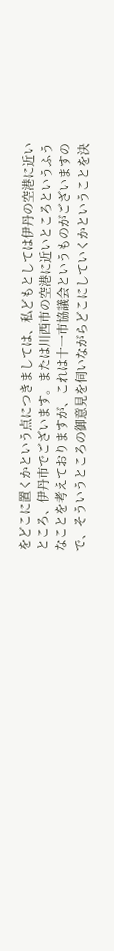をどこに置くかという点につきましては、私どもとしては伊丹の空港に近いところ、伊丹市でございます。または川西市の空港に近いところというふうなことを考えておりますが、これは十一市協議会というものがございますので、そういうところの御意見を伺いながらどこにしていくかということを決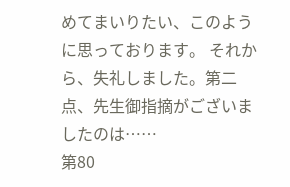めてまいりたい、このように思っております。 それから、失礼しました。第二点、先生御指摘がございましたのは……
第80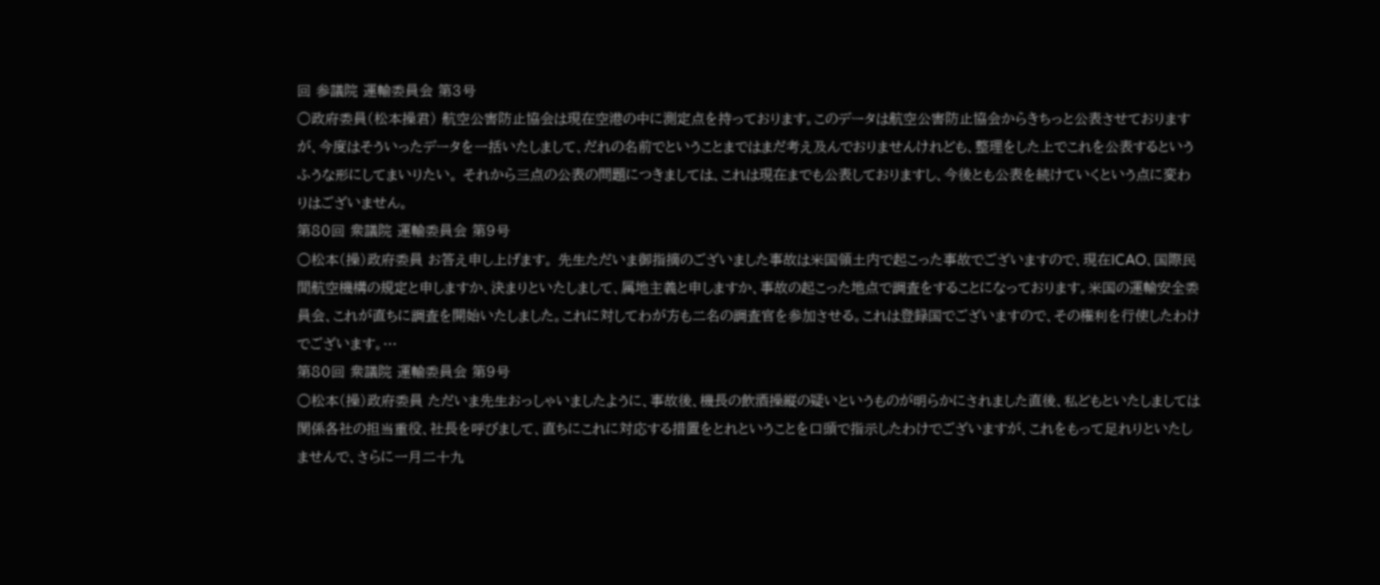回 参議院 運輸委員会 第3号
○政府委員(松本操君) 航空公害防止協会は現在空港の中に測定点を持っております。このデータは航空公害防止協会からきちっと公表させておりますが、今度はそういったデータを一括いたしまして、だれの名前でということまではまだ考え及んでおりませんけれども、整理をした上でこれを公表するというふうな形にしてまいりたい。 それから三点の公表の問題につきましては、これは現在までも公表しておりますし、今後とも公表を続けていくという点に変わりはございません。
第80回 衆議院 運輸委員会 第9号
○松本(操)政府委員 お答え申し上げます。 先生ただいま御指摘のございました事故は米国領土内で起こった事故でございますので、現在ICAO、国際民間航空機構の規定と申しますか、決まりといたしまして、属地主義と申しますか、事故の起こった地点で調査をすることになっております。米国の運輸安全委員会、これが直ちに調査を開始いたしました。これに対してわが方も二名の調査官を参加させる。これは登録国でございますので、その権利を行使したわけでございます。…
第80回 衆議院 運輸委員会 第9号
○松本(操)政府委員 ただいま先生おっしゃいましたように、事故後、機長の飲酒操縦の疑いというものが明らかにされました直後、私どもといたしましては関係各社の担当重役、社長を呼びまして、直ちにこれに対応する措置をとれということを口頭で指示したわけでございますが、これをもって足れりといたしませんで、さらに一月二十九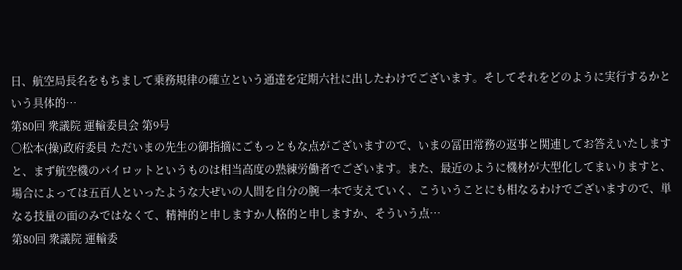日、航空局長名をもちまして乗務規律の確立という通達を定期六社に出したわけでございます。そしてそれをどのように実行するかという具体的…
第80回 衆議院 運輸委員会 第9号
○松本(操)政府委員 ただいまの先生の御指摘にごもっともな点がございますので、いまの冨田常務の返事と関連してお答えいたしますと、まず航空機のパイロットというものは相当高度の熟練労働者でございます。また、最近のように機材が大型化してまいりますと、場合によっては五百人といったような大ぜいの人間を自分の腕一本で支えていく、こういうことにも相なるわけでございますので、単なる技量の面のみではなくて、精神的と申しますか人格的と申しますか、そういう点…
第80回 衆議院 運輸委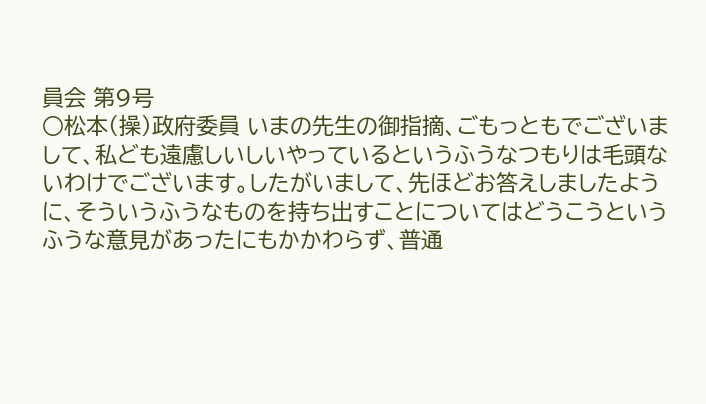員会 第9号
○松本(操)政府委員 いまの先生の御指摘、ごもっともでございまして、私ども遠慮しいしいやっているというふうなつもりは毛頭ないわけでございます。したがいまして、先ほどお答えしましたように、そういうふうなものを持ち出すことについてはどうこうというふうな意見があったにもかかわらず、普通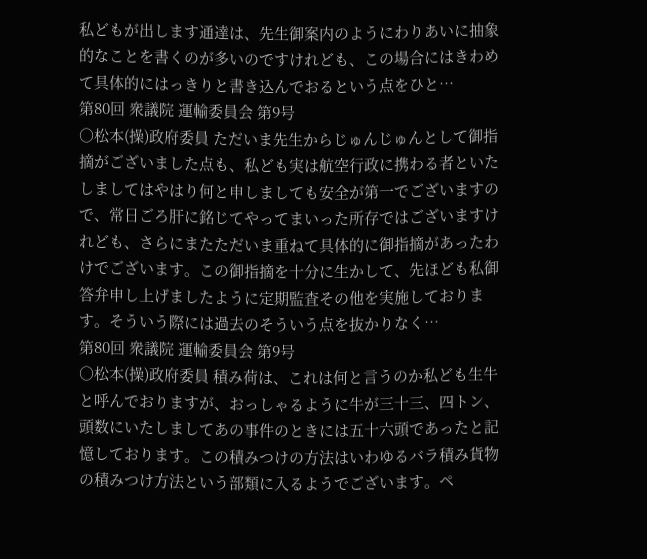私どもが出します通達は、先生御案内のようにわりあいに抽象的なことを書くのが多いのですけれども、この場合にはきわめて具体的にはっきりと書き込んでおるという点をひと…
第80回 衆議院 運輸委員会 第9号
○松本(操)政府委員 ただいま先生からじゅんじゅんとして御指摘がございました点も、私ども実は航空行政に携わる者といたしましてはやはり何と申しましても安全が第一でございますので、常日ごろ肝に銘じてやってまいった所存ではございますけれども、さらにまたただいま重ねて具体的に御指摘があったわけでございます。この御指摘を十分に生かして、先ほども私御答弁申し上げましたように定期監査その他を実施しております。そういう際には過去のそういう点を抜かりなく…
第80回 衆議院 運輸委員会 第9号
○松本(操)政府委員 積み荷は、これは何と言うのか私ども生牛と呼んでおりますが、おっしゃるように牛が三十三、四トン、頭数にいたしましてあの事件のときには五十六頭であったと記憶しております。この積みつけの方法はいわゆるバラ積み貨物の積みつけ方法という部類に入るようでございます。ペ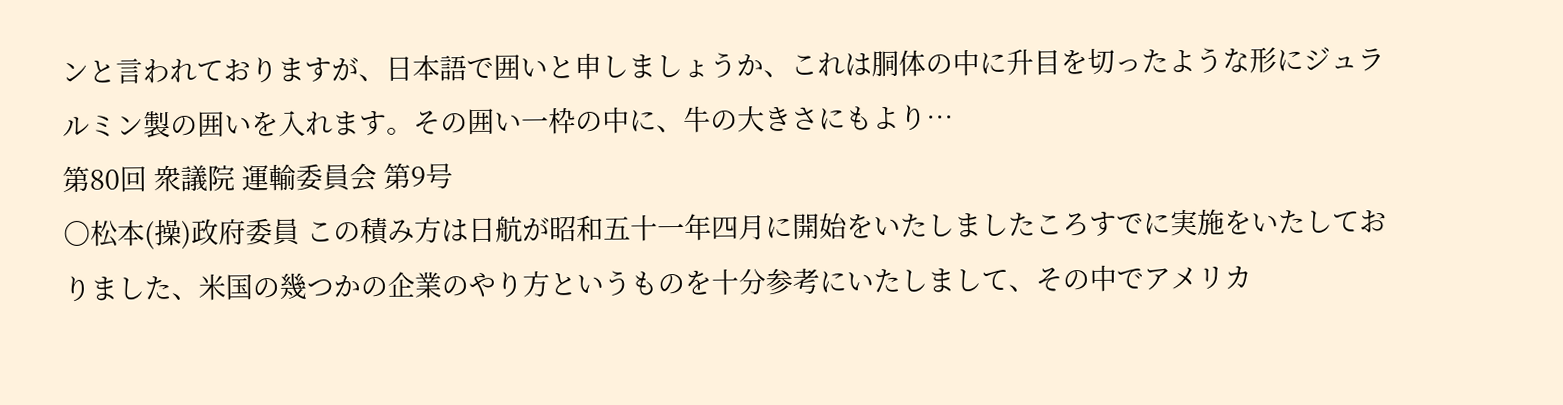ンと言われておりますが、日本語で囲いと申しましょうか、これは胴体の中に升目を切ったような形にジュラルミン製の囲いを入れます。その囲い一枠の中に、牛の大きさにもより…
第80回 衆議院 運輸委員会 第9号
○松本(操)政府委員 この積み方は日航が昭和五十一年四月に開始をいたしましたころすでに実施をいたしておりました、米国の幾つかの企業のやり方というものを十分参考にいたしまして、その中でアメリカ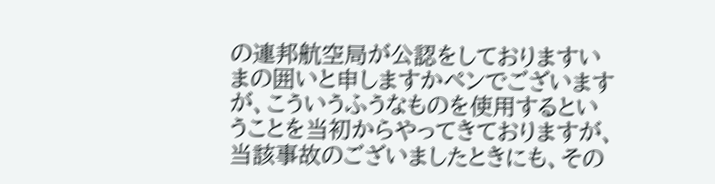の連邦航空局が公認をしておりますいまの囲いと申しますかペンでございますが、こういうふうなものを使用するということを当初からやってきておりますが、当該事故のございましたときにも、その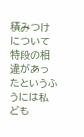積みつけについて特段の相違があったというふうには私ども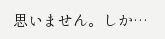思いません。しか…